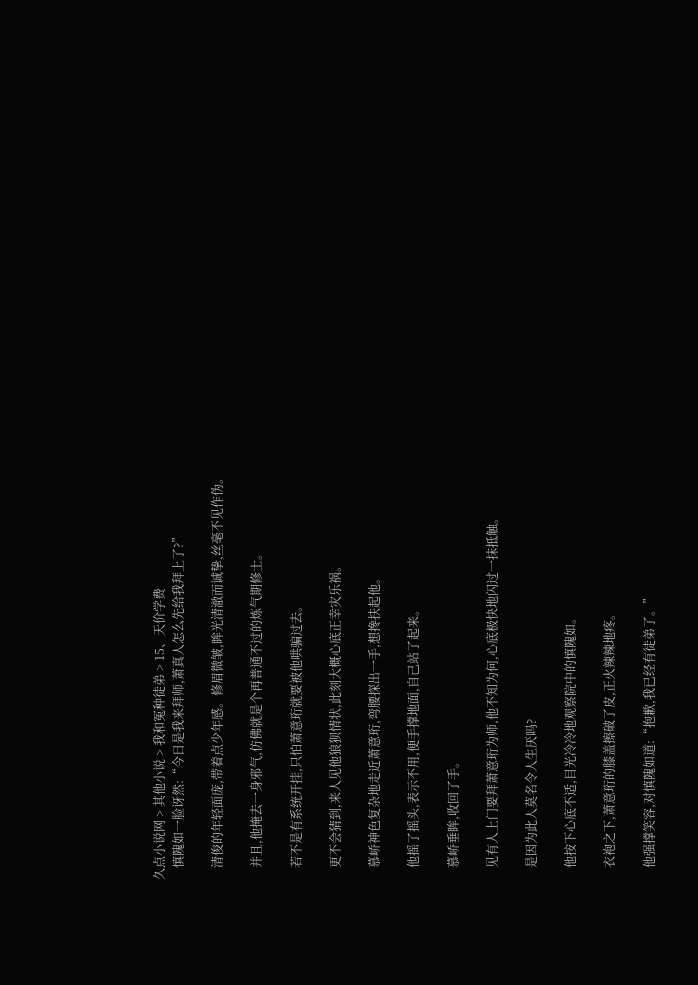久点小说网 > 其他小说 > 我和冤种徒弟 > 15、天价学费
    慎隗如一脸讶然:“今日是我来拜师,萧真人怎么先给我拜上了?”

    清俊的年轻面庞,带着点少年感。修眉微皱,眸光清澈而诚挚,丝毫不见作伪。

    并且,他掩去一身邪气,仿佛就是个再普通不过的炼气期修士。

    若不是有系统开挂,只怕萧意珩就要被他哄骗过去。

    更不会猜到,来人见他狼狈情状,此刻大概心底正幸灾乐祸。

    慕峤神色复杂地走近萧意珩,弯腰探出一手,想搀扶起他。

    他摇了摇头,表示不用,便手撑地面,自己站了起来。

    慕峤垂眸,收回了手。

    见有人上门要拜萧意珩为师,他不知为何,心底极快地闪过一抹抵触。

    是因为此人莫名令人生厌吗?

    他按下心底不适,目光冷冷地观察院中的慎隗如。

    衣袍之下,萧意珩的膝盖擦破了皮,正火辣辣地疼。

    他强撑笑容,对慎隗如道:“抱歉,我已经有徒弟了。”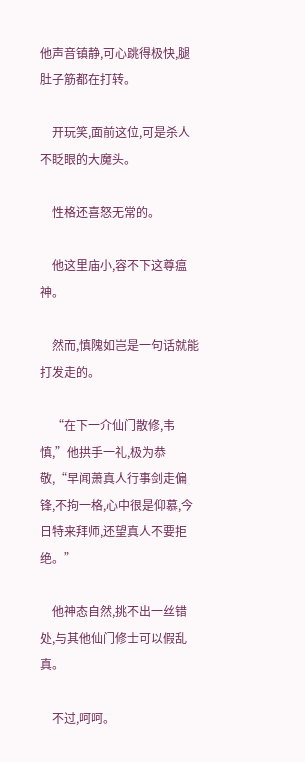他声音镇静,可心跳得极快,腿肚子筋都在打转。

    开玩笑,面前这位,可是杀人不眨眼的大魔头。

    性格还喜怒无常的。

    他这里庙小,容不下这尊瘟神。

    然而,慎隗如岂是一句话就能打发走的。

    “在下一介仙门散修,韦慎,”他拱手一礼,极为恭敬,“早闻萧真人行事剑走偏锋,不拘一格,心中很是仰慕,今日特来拜师,还望真人不要拒绝。”

    他神态自然,挑不出一丝错处,与其他仙门修士可以假乱真。

    不过,呵呵。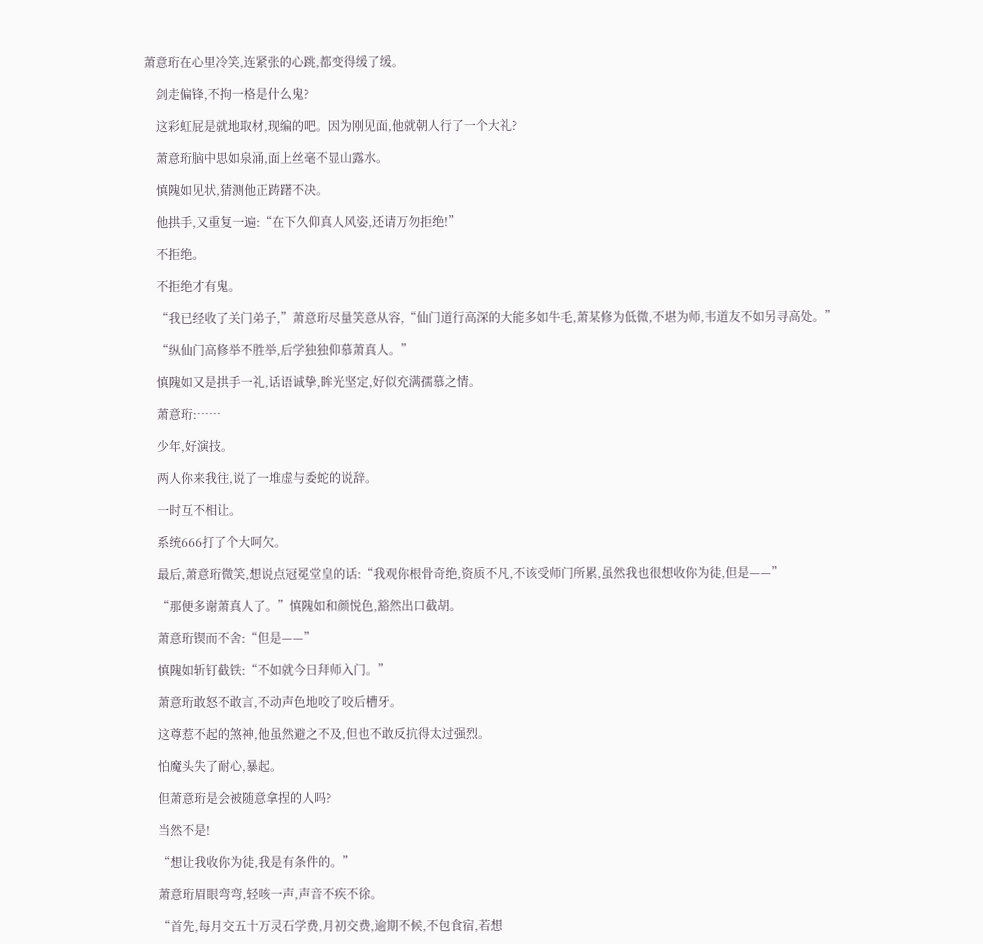萧意珩在心里冷笑,连紧张的心跳,都变得缓了缓。

    剑走偏锋,不拘一格是什么鬼?

    这彩虹屁是就地取材,现编的吧。因为刚见面,他就朝人行了一个大礼?

    萧意珩脑中思如泉涌,面上丝毫不显山露水。

    慎隗如见状,猜测他正踌躇不决。

    他拱手,又重复一遍:“在下久仰真人风姿,还请万勿拒绝!”

    不拒绝。

    不拒绝才有鬼。

    “我已经收了关门弟子,”萧意珩尽量笑意从容,“仙门道行高深的大能多如牛毛,萧某修为低微,不堪为师,韦道友不如另寻高处。”

    “纵仙门高修举不胜举,后学独独仰慕萧真人。”

    慎隗如又是拱手一礼,话语诚挚,眸光坚定,好似充满孺慕之情。

    萧意珩:……

    少年,好演技。

    两人你来我往,说了一堆虚与委蛇的说辞。

    一时互不相让。

    系统666打了个大呵欠。

    最后,萧意珩微笑,想说点冠冕堂皇的话:“我观你根骨奇绝,资质不凡,不该受师门所累,虽然我也很想收你为徒,但是——”

    “那便多谢萧真人了。”慎隗如和颜悦色,豁然出口截胡。

    萧意珩锲而不舍:“但是——”

    慎隗如斩钉截铁:“不如就今日拜师入门。”

    萧意珩敢怒不敢言,不动声色地咬了咬后槽牙。

    这尊惹不起的煞神,他虽然避之不及,但也不敢反抗得太过强烈。

    怕魔头失了耐心,暴起。

    但萧意珩是会被随意拿捏的人吗?

    当然不是!

    “想让我收你为徒,我是有条件的。”

    萧意珩眉眼弯弯,轻咳一声,声音不疾不徐。

    “首先,每月交五十万灵石学费,月初交费,逾期不候,不包食宿,若想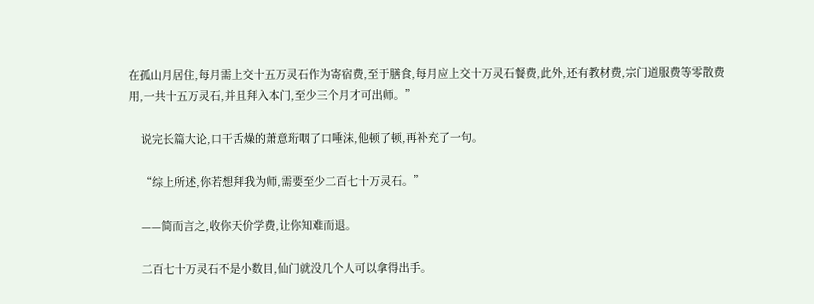在孤山月居住,每月需上交十五万灵石作为寄宿费,至于膳食,每月应上交十万灵石餐费,此外,还有教材费,宗门道服费等零散费用,一共十五万灵石,并且拜入本门,至少三个月才可出师。”

    说完长篇大论,口干舌燥的萧意珩咽了口唾沫,他顿了顿,再补充了一句。

    “综上所述,你若想拜我为师,需要至少二百七十万灵石。”

    ——简而言之,收你天价学费,让你知难而退。

    二百七十万灵石不是小数目,仙门就没几个人可以拿得出手。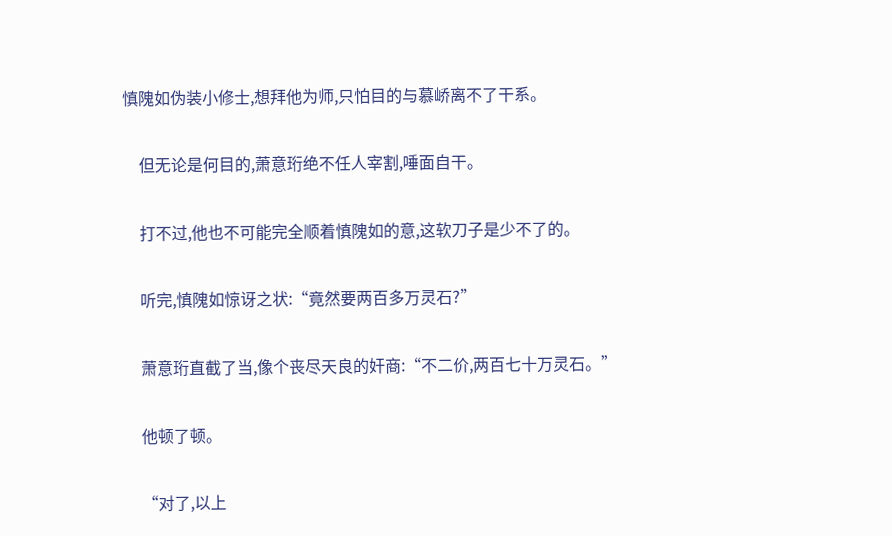慎隗如伪装小修士,想拜他为师,只怕目的与慕峤离不了干系。

    但无论是何目的,萧意珩绝不任人宰割,唾面自干。

    打不过,他也不可能完全顺着慎隗如的意,这软刀子是少不了的。

    听完,慎隗如惊讶之状:“竟然要两百多万灵石?”

    萧意珩直截了当,像个丧尽天良的奸商:“不二价,两百七十万灵石。”

    他顿了顿。

    “对了,以上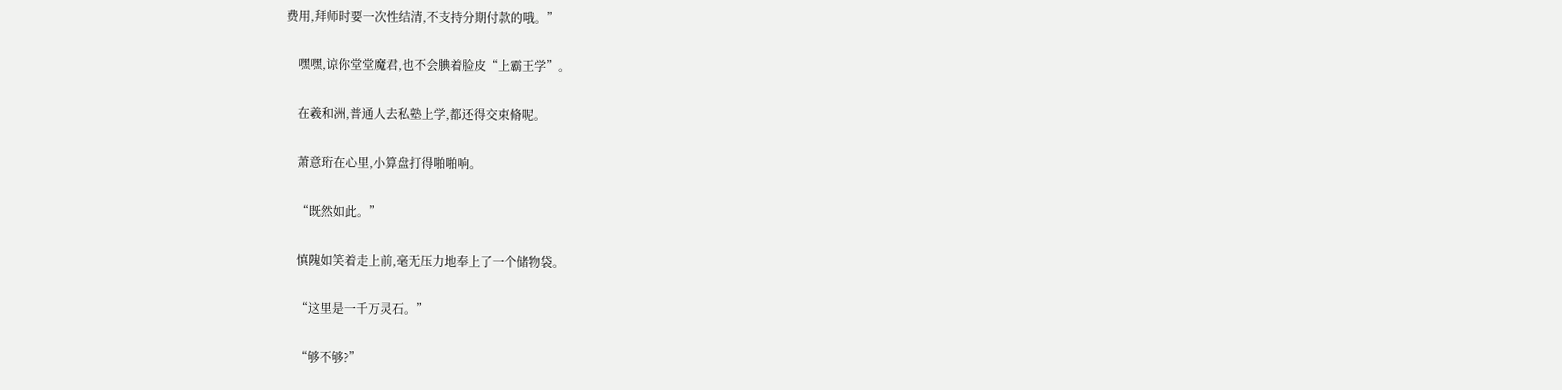费用,拜师时要一次性结清,不支持分期付款的哦。”

    嘿嘿,谅你堂堂魔君,也不会腆着脸皮“上霸王学”。

    在羲和洲,普通人去私塾上学,都还得交束脩呢。

    萧意珩在心里,小算盘打得啪啪响。

    “既然如此。”

    慎隗如笑着走上前,毫无压力地奉上了一个储物袋。

    “这里是一千万灵石。”

    “够不够?”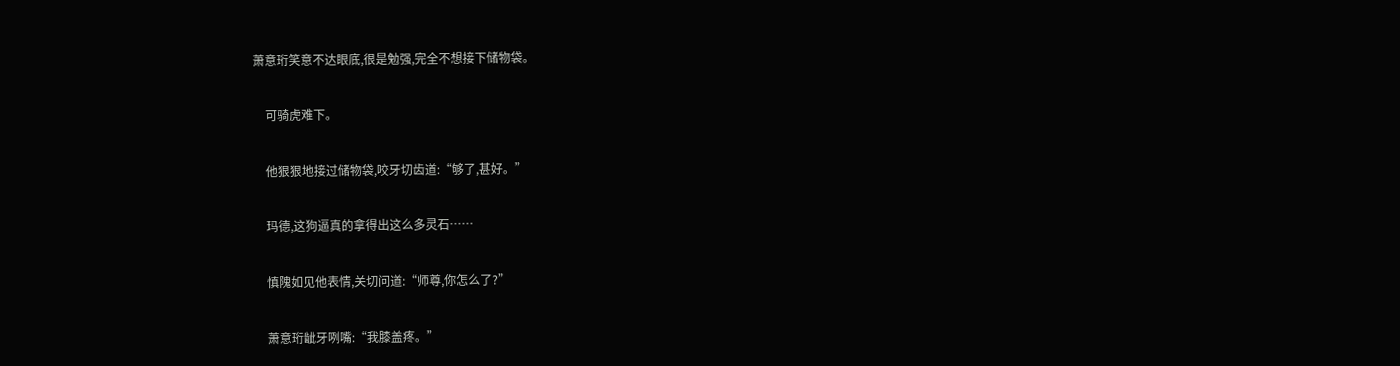萧意珩笑意不达眼底,很是勉强,完全不想接下储物袋。

    可骑虎难下。

    他狠狠地接过储物袋,咬牙切齿道:“够了,甚好。”

    玛德,这狗逼真的拿得出这么多灵石……

    慎隗如见他表情,关切问道:“师尊,你怎么了?”

    萧意珩龇牙咧嘴:“我膝盖疼。”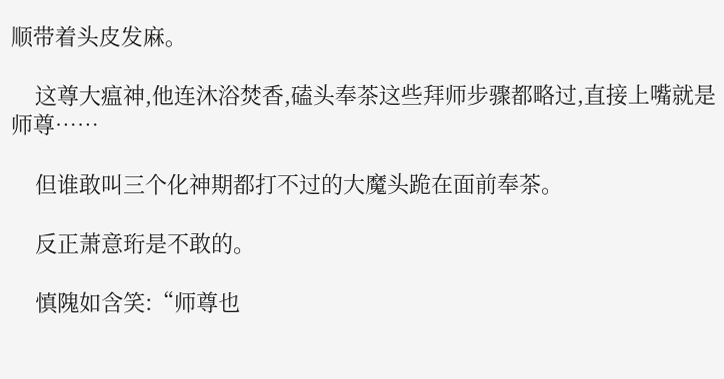顺带着头皮发麻。

    这尊大瘟神,他连沐浴焚香,磕头奉茶这些拜师步骤都略过,直接上嘴就是师尊……

    但谁敢叫三个化神期都打不过的大魔头跪在面前奉茶。

    反正萧意珩是不敢的。

    慎隗如含笑:“师尊也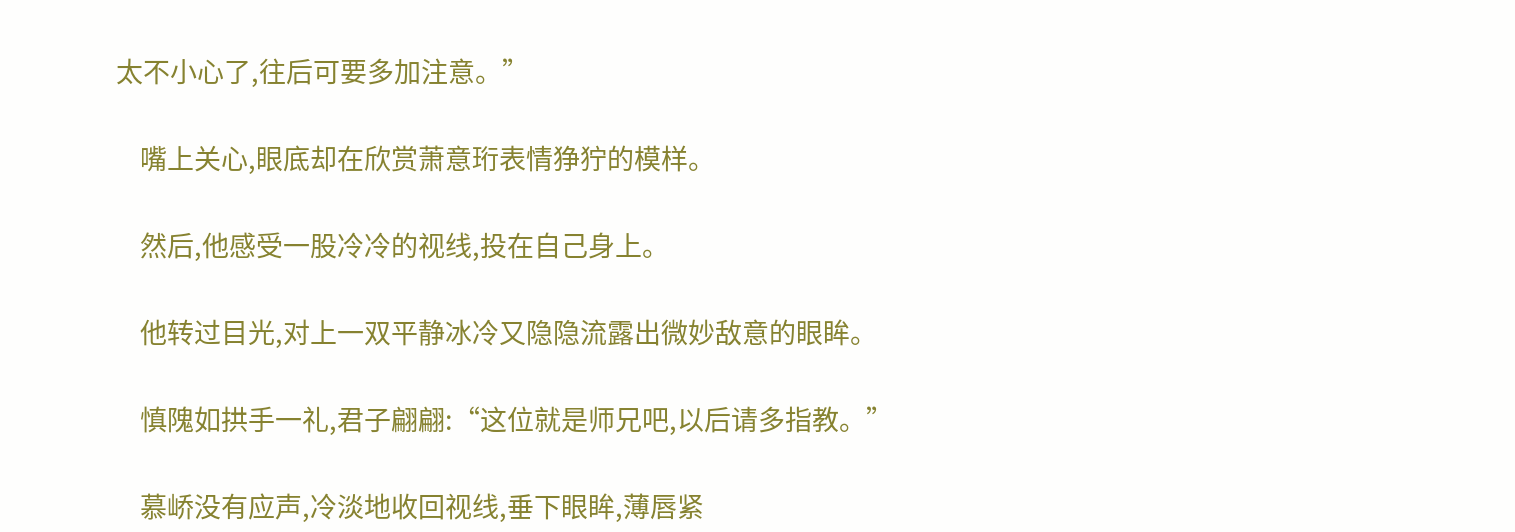太不小心了,往后可要多加注意。”

    嘴上关心,眼底却在欣赏萧意珩表情狰狞的模样。

    然后,他感受一股冷冷的视线,投在自己身上。

    他转过目光,对上一双平静冰冷又隐隐流露出微妙敌意的眼眸。

    慎隗如拱手一礼,君子翩翩:“这位就是师兄吧,以后请多指教。”

    慕峤没有应声,冷淡地收回视线,垂下眼眸,薄唇紧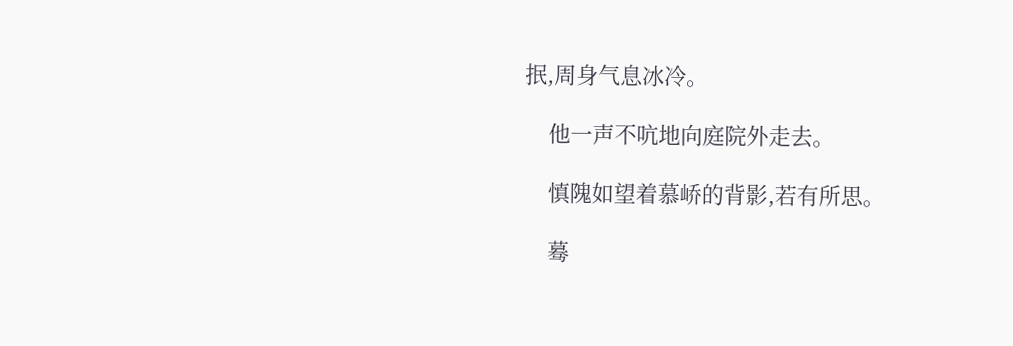抿,周身气息冰冷。

    他一声不吭地向庭院外走去。

    慎隗如望着慕峤的背影,若有所思。

    蓦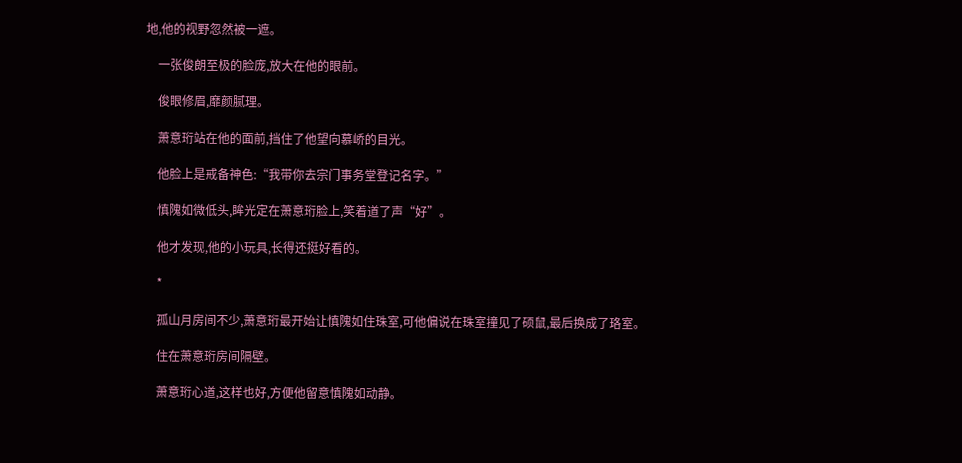地,他的视野忽然被一遮。

    一张俊朗至极的脸庞,放大在他的眼前。

    俊眼修眉,靡颜腻理。

    萧意珩站在他的面前,挡住了他望向慕峤的目光。

    他脸上是戒备神色:“我带你去宗门事务堂登记名字。”

    慎隗如微低头,眸光定在萧意珩脸上,笑着道了声“好”。

    他才发现,他的小玩具,长得还挺好看的。

    *

    孤山月房间不少,萧意珩最开始让慎隗如住珠室,可他偏说在珠室撞见了硕鼠,最后换成了珞室。

    住在萧意珩房间隔壁。

    萧意珩心道,这样也好,方便他留意慎隗如动静。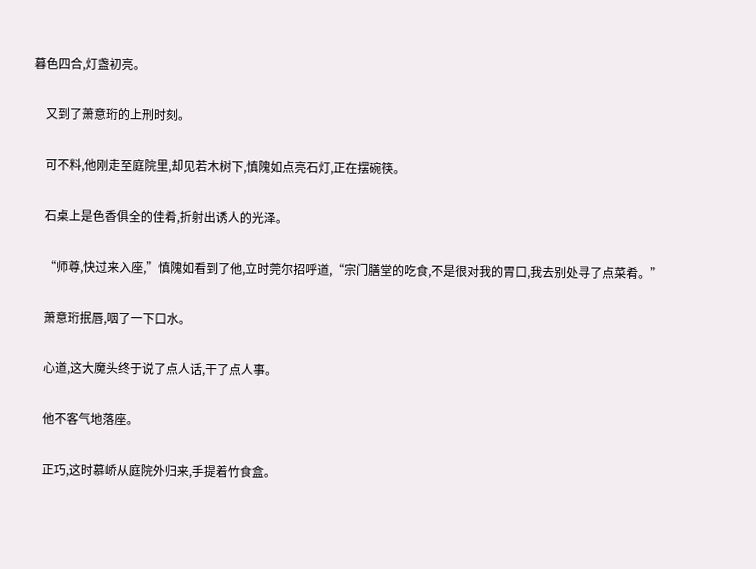暮色四合,灯盏初亮。

    又到了萧意珩的上刑时刻。

    可不料,他刚走至庭院里,却见若木树下,慎隗如点亮石灯,正在摆碗筷。

    石桌上是色香俱全的佳肴,折射出诱人的光泽。

    “师尊,快过来入座,”慎隗如看到了他,立时莞尔招呼道,“宗门膳堂的吃食,不是很对我的胃口,我去别处寻了点菜肴。”

    萧意珩抿唇,咽了一下口水。

    心道,这大魔头终于说了点人话,干了点人事。

    他不客气地落座。

    正巧,这时慕峤从庭院外归来,手提着竹食盒。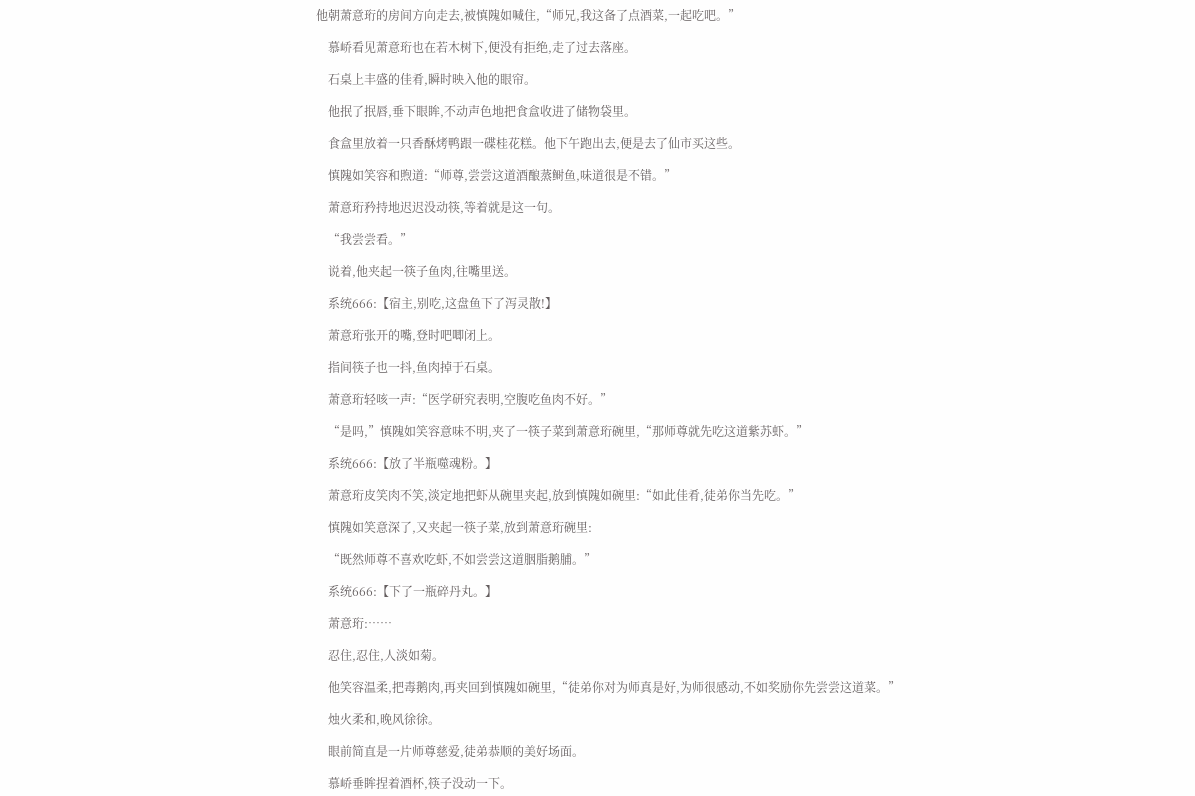他朝萧意珩的房间方向走去,被慎隗如喊住,“师兄,我这备了点酒菜,一起吃吧。”

    慕峤看见萧意珩也在若木树下,便没有拒绝,走了过去落座。

    石桌上丰盛的佳肴,瞬时映入他的眼帘。

    他抿了抿唇,垂下眼眸,不动声色地把食盒收进了储物袋里。

    食盒里放着一只香酥烤鸭跟一碟桂花糕。他下午跑出去,便是去了仙市买这些。

    慎隗如笑容和煦道:“师尊,尝尝这道酒酿蒸鲥鱼,味道很是不错。”

    萧意珩矜持地迟迟没动筷,等着就是这一句。

    “我尝尝看。”

    说着,他夹起一筷子鱼肉,往嘴里送。

    系统666:【宿主,别吃,这盘鱼下了泻灵散!】

    萧意珩张开的嘴,登时吧唧闭上。

    指间筷子也一抖,鱼肉掉于石桌。

    萧意珩轻咳一声:“医学研究表明,空腹吃鱼肉不好。”

    “是吗,”慎隗如笑容意味不明,夹了一筷子菜到萧意珩碗里,“那师尊就先吃这道紫苏虾。”

    系统666:【放了半瓶噬魂粉。】

    萧意珩皮笑肉不笑,淡定地把虾从碗里夹起,放到慎隗如碗里:“如此佳肴,徒弟你当先吃。”

    慎隗如笑意深了,又夹起一筷子菜,放到萧意珩碗里:

    “既然师尊不喜欢吃虾,不如尝尝这道胭脂鹅脯。”

    系统666:【下了一瓶碎丹丸。】

    萧意珩:……

    忍住,忍住,人淡如菊。

    他笑容温柔,把毒鹅肉,再夹回到慎隗如碗里,“徒弟你对为师真是好,为师很感动,不如奖励你先尝尝这道菜。”

    烛火柔和,晚风徐徐。

    眼前简直是一片师尊慈爱,徒弟恭顺的美好场面。

    慕峤垂眸捏着酒杯,筷子没动一下。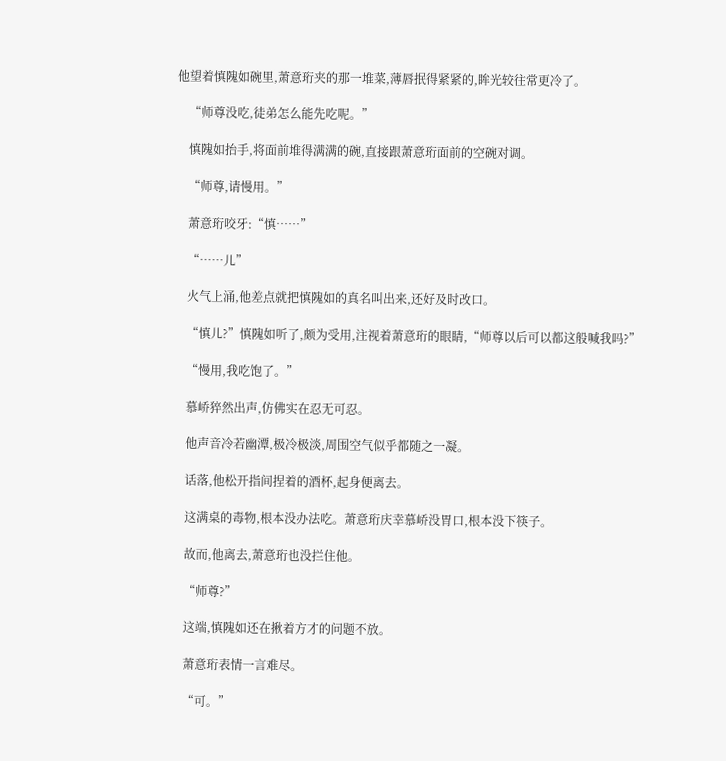他望着慎隗如碗里,萧意珩夹的那一堆菜,薄唇抿得紧紧的,眸光较往常更冷了。

    “师尊没吃,徒弟怎么能先吃呢。”

    慎隗如抬手,将面前堆得满满的碗,直接跟萧意珩面前的空碗对调。

    “师尊,请慢用。”

    萧意珩咬牙:“慎……”

    “……儿”

    火气上涌,他差点就把慎隗如的真名叫出来,还好及时改口。

    “慎儿?”慎隗如听了,颇为受用,注视着萧意珩的眼睛,“师尊以后可以都这般喊我吗?”

    “慢用,我吃饱了。”

    慕峤猝然出声,仿佛实在忍无可忍。

    他声音冷若幽潭,极冷极淡,周围空气似乎都随之一凝。

    话落,他松开指间捏着的酒杯,起身便离去。

    这满桌的毒物,根本没办法吃。萧意珩庆幸慕峤没胃口,根本没下筷子。

    故而,他离去,萧意珩也没拦住他。

    “师尊?”

    这端,慎隗如还在揪着方才的问题不放。

    萧意珩表情一言难尽。

    “可。”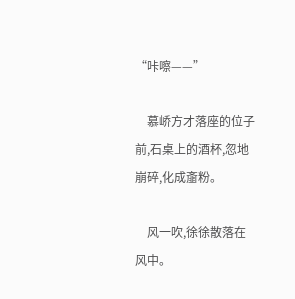“咔嚓——”

    慕峤方才落座的位子前,石桌上的酒杯,忽地崩碎,化成齑粉。

    风一吹,徐徐散落在风中。